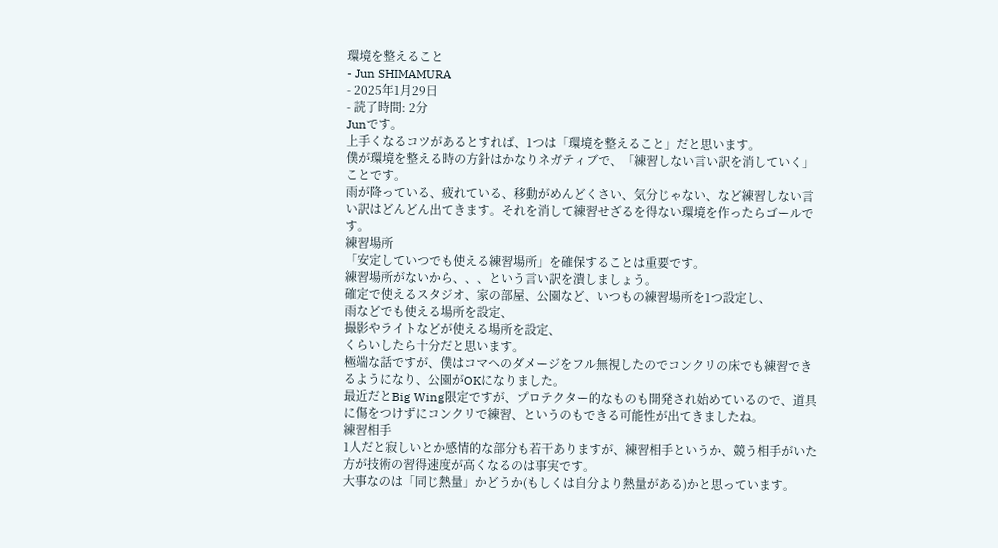環境を整えること
- Jun SHIMAMURA
- 2025年1月29日
- 読了時間: 2分
Junです。
上手くなるコツがあるとすれば、1つは「環境を整えること」だと思います。
僕が環境を整える時の方針はかなりネガティブで、「練習しない言い訳を消していく」ことです。
雨が降っている、疲れている、移動がめんどくさい、気分じゃない、など練習しない言い訳はどんどん出てきます。それを消して練習せざるを得ない環境を作ったらゴールです。
練習場所
「安定していつでも使える練習場所」を確保することは重要です。
練習場所がないから、、、という言い訳を潰しましょう。
確定で使えるスタジオ、家の部屋、公園など、いつもの練習場所を1つ設定し、
雨などでも使える場所を設定、
撮影やライトなどが使える場所を設定、
くらいしたら十分だと思います。
極端な話ですが、僕はコマへのダメージをフル無視したのでコンクリの床でも練習できるようになり、公園がOKになりました。
最近だとBig Wing限定ですが、プロテクター的なものも開発され始めているので、道具に傷をつけずにコンクリで練習、というのもできる可能性が出てきましたね。
練習相手
1人だと寂しいとか感情的な部分も若干ありますが、練習相手というか、競う相手がいた方が技術の習得速度が高くなるのは事実です。
大事なのは「同じ熱量」かどうか(もしくは自分より熱量がある)かと思っています。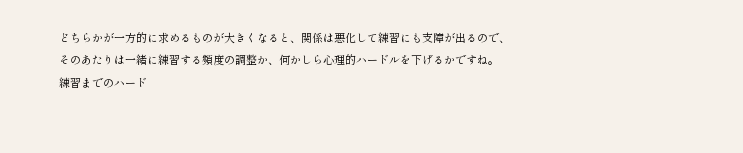どちらかが一方的に求めるものが大きくなると、関係は悪化して練習にも支障が出るので、
そのあたりは一緒に練習する頻度の調整か、何かしら心理的ハードルを下げるかですね。
練習までのハード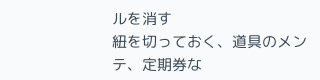ルを消す
紐を切っておく、道具のメンテ、定期券な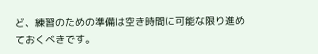ど、練習のための準備は空き時間に可能な限り進めておくべきです。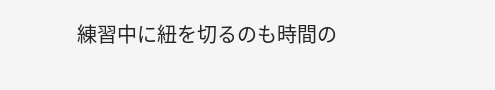練習中に紐を切るのも時間の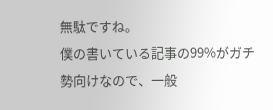無駄ですね。
僕の書いている記事の99%がガチ勢向けなので、一般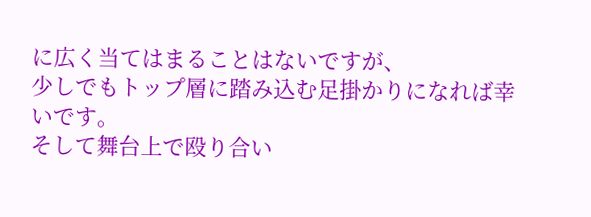に広く当てはまることはないですが、
少しでもトップ層に踏み込む足掛かりになれば幸いです。
そして舞台上で殴り合い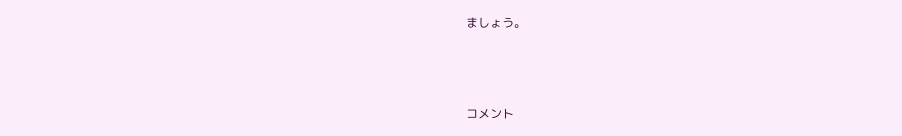ましょう。



コメント